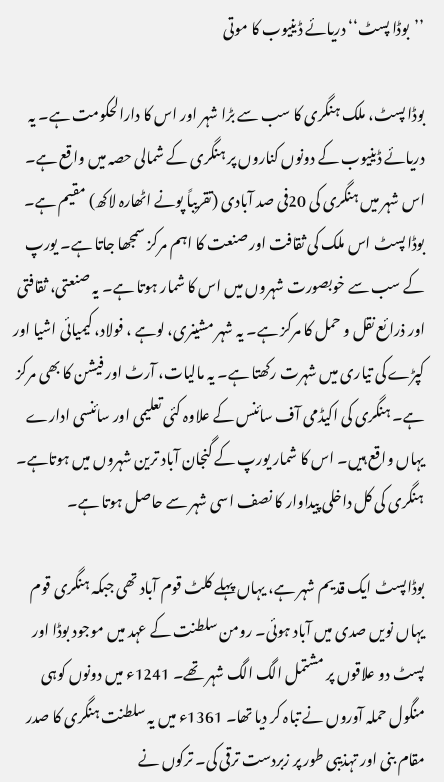’’بوڈا پسٹ‘‘ دریائے ڈینیوب کا موتی

بوڈا پسٹ، ملک ہنگری کا سب سے بڑا شہر اور اس کا دارالحکومت ہے۔ یہ دریائے ڈینیوب کے دونوں کناروں پر ہنگری کے شمالی حصہ میں واقع ہے۔ اس شہر میں ہنگری کی 20فی صد آبادی (تقریباً پونے اٹھارہ لاکھ) مقیم ہے۔ بوڈا پسٹ اس ملک کی ثقافت اور صنعت کا اہم مرکز سمجھا جاتا ہے۔ یورپ کے سب سے خوبصورت شہروں میں اس کا شمار ہوتا ہے۔ یہ صنعتی، ثقافتی اور ذرائع نقل و حمل کا مرکز ہے۔ یہ شہر مشینری، لوہے ، فولاد، کیمیائی اشیا اور کپڑے کی تیاری میں شہرت رکھتا ہے۔ یہ مالیات، آرٹ اور فیشن کا بھی مرکز ہے۔ ہنگری کی اکیڈمی آف سائنس کے علاوہ کئی تعلیمی اور سائنسی ادارے یہاں واقع ہیں۔ اس کا شمار یورپ کے گنجان آباد ترین شہروں میں ہوتاہے۔ ہنگری کی کل داخلی پیداوار کا نصف اسی شہر سے حاصل ہوتا ہے۔

بوڈاپسٹ ایک قدیم شہر ہے، یہاں پہلے کلٹ قوم آباد تھی جبکہ ہنگری قوم یہاں نویں صدی میں آباد ہوئی۔ رومن سلطنت کے عہد میں موجود بوڈا اور پسٹ دو علاقوں پر مشتمل الگ الگ شہر تھے۔ 1241ء میں دونوں کوہی منگول حملہ آوروں نے تباہ کر دیا تھا۔ 1361ء میں یہ سلطنت ہنگری کا صدر مقام بنی اور تہذیبی طور پر زبردست ترقی کی۔ ترکوں نے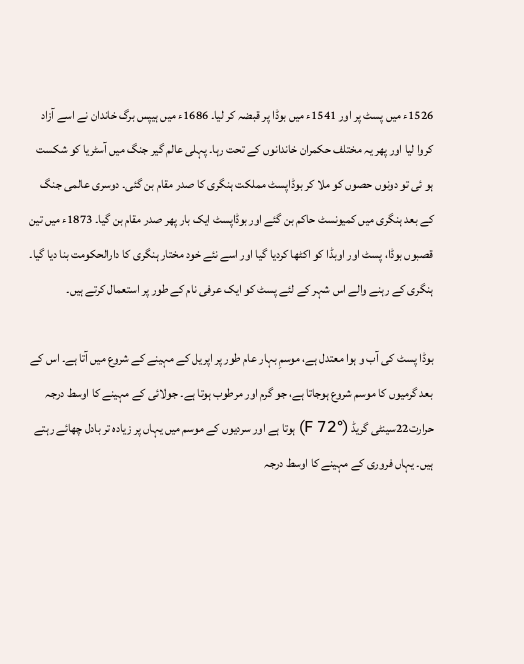1526ء میں پسٹ پر اور 1541ء میں بوڈا پر قبضہ کر لیا۔ 1686ء میں ہیپس برگ خاندان نے اسے آزاد کروا لیا اور پھر یہ مختلف حکمران خاندانوں کے تحت رہا۔ پہلی عالم گیر جنگ میں آسٹریا کو شکست ہو ئی تو دونوں حصوں کو ملا کر بوڈاپسٹ مملکت ہنگری کا صدر مقام بن گئی۔ دوسری عالمی جنگ کے بعد ہنگری میں کمیونسٹ حاکم بن گئے اور بوڈاپسٹ ایک بار پھر صدر مقام بن گیا۔ 1873ء میں تین قصبوں بوڈا، پسٹ اور اوبڈا کو اکٹھا کردیا گیا اور اسے نئے خود مختار ہنگری کا دارالحکومت بنا دیا گیا۔ ہنگری کے رہنے والے اس شہر کے لئے پسٹ کو ایک عرفی نام کے طور پر استعمال کرتے ہیں۔

بوڈا پسٹ کی آب و ہوا معتدل ہے، موسمِ بہار عام طور پر اپریل کے مہینے کے شروع میں آتا ہے۔ اس کے بعد گرمیوں کا موسم شروع ہوجاتا ہے، جو گرم اور مرطوب ہوتا ہے۔ جولائی کے مہینے کا اوسط درجہ حرارت22سینٹی گریڈ (F 72°) ہوتا ہے اور سردیوں کے موسم میں یہاں پر زیادہ تر بادل چھائے رہتے ہیں۔ یہاں فروری کے مہینے کا اوسط درجہ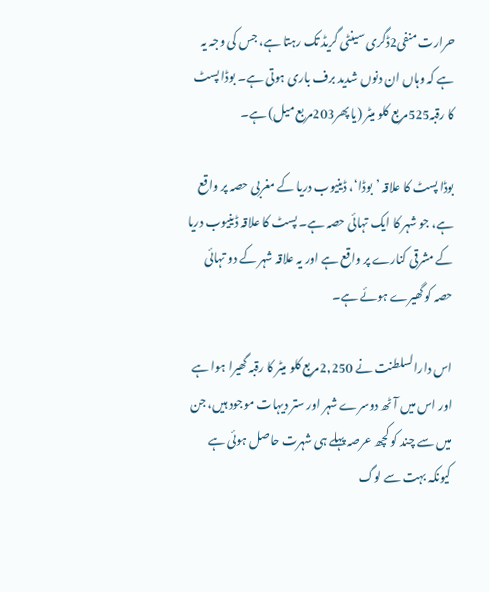حرارت منفی2ڈگری سینٹی گریڈ تک رہتا ہے، جس کی وجہ یہ ہے کہ وہاں ان دنوں شدید برف باری ہوتی ہے۔ بوڈا پسٹ کا رقبہ525مربع کلو میٹر (یا پھر203مربع میل) ہے۔

بوڈا پسٹ کا علاقہ ’بوڈا‘، ڈینیوب دریا کے مغربی حصہ پر واقع ہے، جو شہر کا ایک تہائی حصہ ہے۔ پسٹ کا علاقہ ڈینیوب دریا کے مشرقی کنارے پر واقع ہے اور یہ علاقہ شہر کے دو تہائی حصہ کو گھیرے ہوئے ہے۔

اس دارالسلطنت نے 2,250مربع کلو میٹر کا رقبہ گھیرا ہوا ہے اور اس میں آٹھ دوسرے شہر اور ستر دیہات موجود ہیں، جن میں سے چند کو کچھ عرصہ پہلے ہی شہرت حاصل ہوئی ہے کیونکہ بہت سے لوگ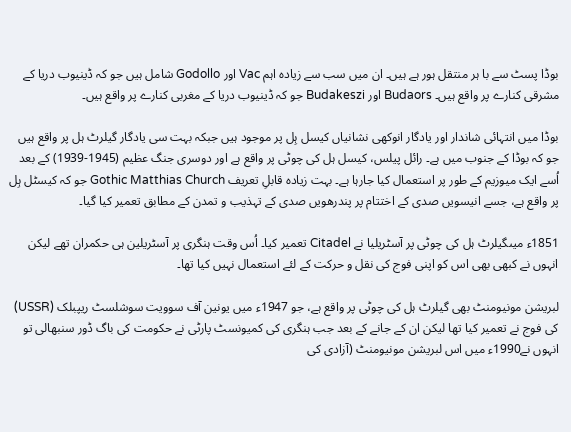بوڈا پسٹ سے با ہر منتقل ہور ہے ہیں۔ ان میں سب سے زیادہ اہم Vac اور Godollo شامل ہیں جو کہ ڈینیوب دریا کے مشرقی کنارے پر واقع ہیں۔ Budaors اور Budakeszi جو کہ ڈینیوب دریا کے مغربی کنارے پر واقع ہیں۔

بوڈا میں انتہائی شاندار اور یادگار انوکھی نشانیاں کیسل ہِل پر موجود ہیں جبکہ بہت سی یادگار گیلرٹ ہل پر واقع ہیں جو کہ بوڈا کے جنوب میں ہے۔ رائل پیلس، کیسل ہل کی چوٹی پر واقع ہے اور دوسری جنگ عظیم (1945-1939) کے بعد اُسے ایک میوزیم کے طور پر استعمال کیا جارہا ہے۔ بہت زیادہ قابلِ تعریف Gothic Matthias Church جو کہ کیسٹل ہِل پر واقع ہے، جسے انیسویں صدی کے اختتام پر پندرھویں صدی کے تہذیب و تمدن کے مطابق تعمیر کیا گیا۔

1851ء میںگیلرٹ ہل کی چوٹی پر آسٹریلیا نے Citadel تعمیر کیا۔ اُس وقت ہنگری پر آسٹریلین ہی حکمران تھے لیکن انہوں نے کبھی بھی اس کو اپنی فوج کی نقل و حرکت کے لئے استعمال نہیں کیا تھا۔

لبریشن مونیومنٹ بھی گیلرٹ ہل کی چوٹی پر واقع ہے، جو 1947ء میں یونین آف سوویت سوشلسٹ ریپبلک (USSR) کی فوج نے تعمیر کیا تھا لیکن ان کے جانے کے بعد جب ہنگری کی کمیونسٹ پارٹی نے حکومت کی باگ ڈور سنبھالی تو انہوں نے1990ء میں اس لبریشن مونیومنٹ (آزادی کی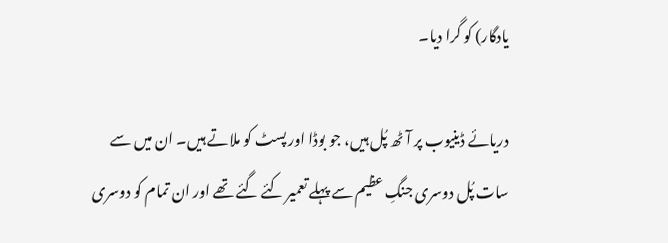یادگار) کو گرا دیا۔

دریائے ڈینیوب پر آٹھ پُل ہیں، جو بوڈا اور پسٹ کو ملاتے ہیں۔ ان میں سے سات پُل دوسری جنگِ عظیم سے پہلے تعمیر کئے گئے تھے اور ان تمام کو دوسری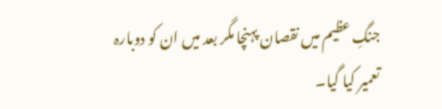جنگِ عظیم میں نقصان پہنچا مگر بعد میں ان کو دوبارہ تعمیر کیا گیا۔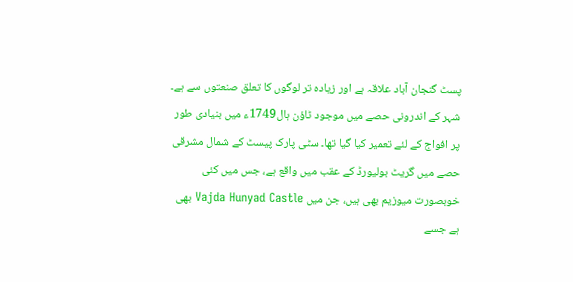پسٹ گنجان آباد علاقہ ہے اور زیادہ تر لوگوں کا تعلق صنعتوں سے ہے۔ شہر کے اندرونی حصے میں موجود ٹاؤن ہال1749ء میں بنیادی طور پر افواج کے لئے تعمیر کیا گیا تھا۔ سٹی پارک پیسٹ کے شمال مشرقی حصے میں گریٹ بولیورڈ کے عقب میں واقع ہے، جس میں کئی خوبصورت میوزیم بھی ہیں، جن میں Vajda Hunyad Castle بھی ہے جسے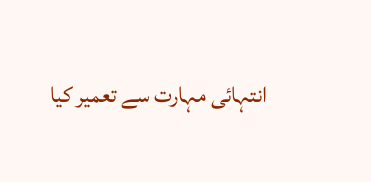انتہائی مہارت سے تعمیر کیا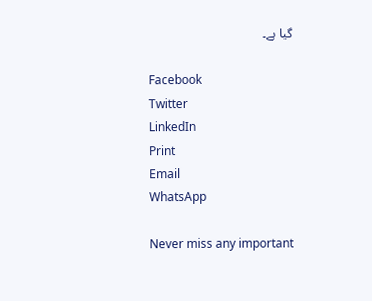گیا ہے۔

Facebook
Twitter
LinkedIn
Print
Email
WhatsApp

Never miss any important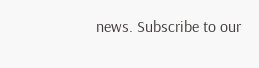news. Subscribe to our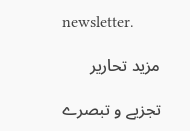newsletter.

مزید تحاریر

تجزیے و تبصرے